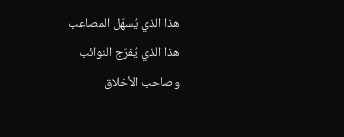هذا الذي يُسهّل المصاعب
هذا الذي يُفرّج النوائب
وصاحب الأخلاق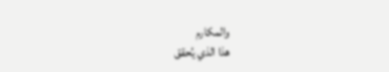والمكارم
هذا الذي يُحقق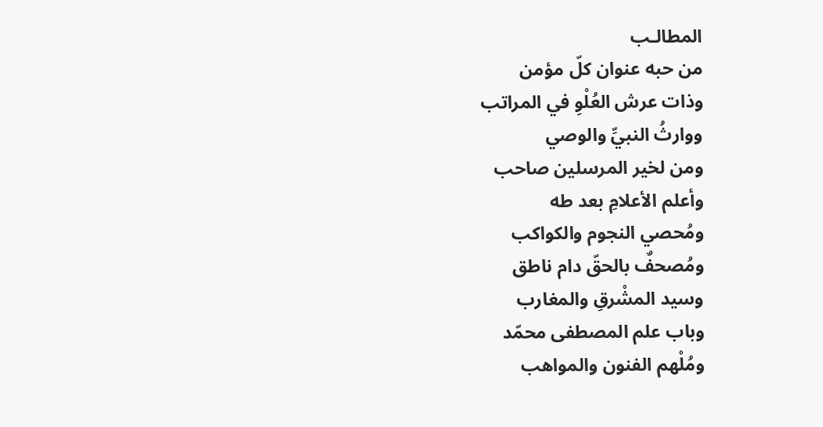المطالـب
من حبه عنوان كلّ مؤمن
وذات عرش العُلْوِ في المراتب
ووارثُ النبيِّ والوصي
ومن لخير المرسلين صاحب
وأعلم الأعلامِ بعد طه
ومُحصي النجوم والكواكب
ومُصحفٌ بالحقّ دام ناطق
وسيد المشْرقِ والمغارب
وباب علم المصطفى محمّد
ومُلْهم الفنون والمواهب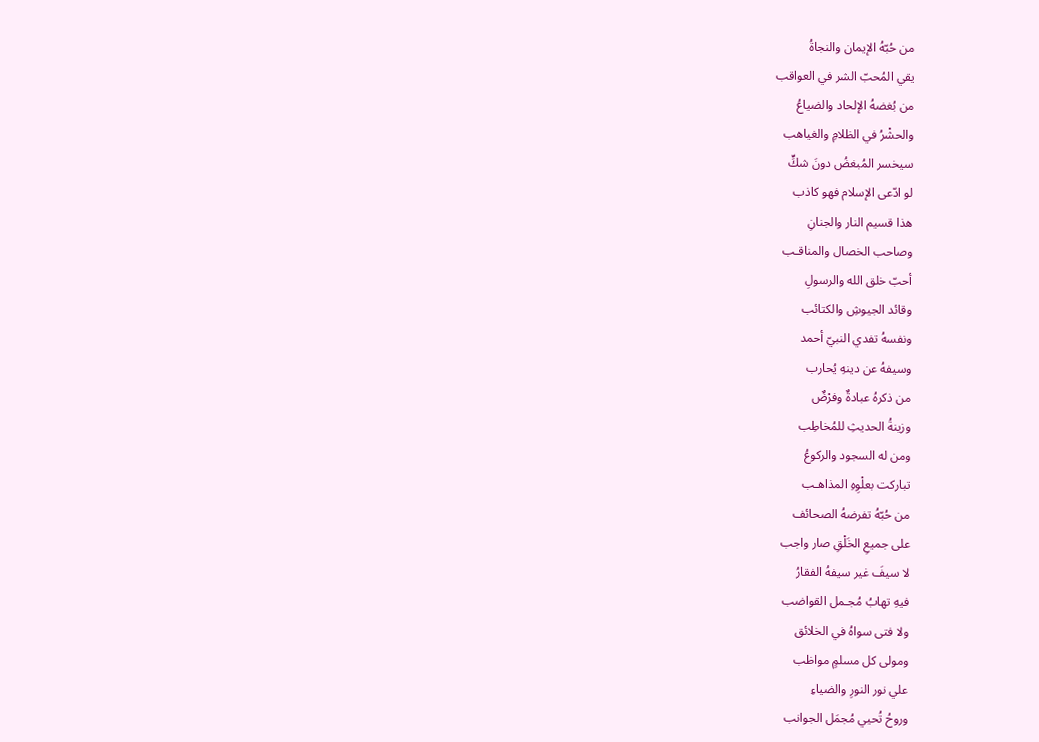من حُبّهُ الإيمان والنجاةُ
يقي المُحبّ الشر في العواقب
من بُغضهُ الإلحاد والضياعُ
والحشْرُ في الظلامِ والغياهب
سيخسر المُبغضُ دونَ شكٍّ
لو ادّعى الإسلام فهو كاذب
هذا قسيم النار والجنانِ
وصاحب الخصال والمناقـب
أحبّ خلق الله والرسولِ
وقائد الجيوشِ والكتائب
ونفسهُ تفدي النبيّ أحمد
وسيفهُ عن دينهِ يُحارب
من ذكرهُ عبادةٌ وفرْضٌ
وزينةُ الحديثِ للمُخاطِب
ومن له السجود والركوعُ
تباركت بعلْوِهِ المذاهـب
من حُبّهُ تفرضهُ الصحائف
على جميعِ الخَلْقِ صار واجب
لا سيفَ غير سيفهُ الفقارُ
فيهِ تهابُ مُجـمل القواضب
ولا فتى سواهُ في الخلائق
ومولى كل مسلمٍ مواظب
علي نور النورِ والضياءِ
وروحُ تُحيي مُجمَل الجوانب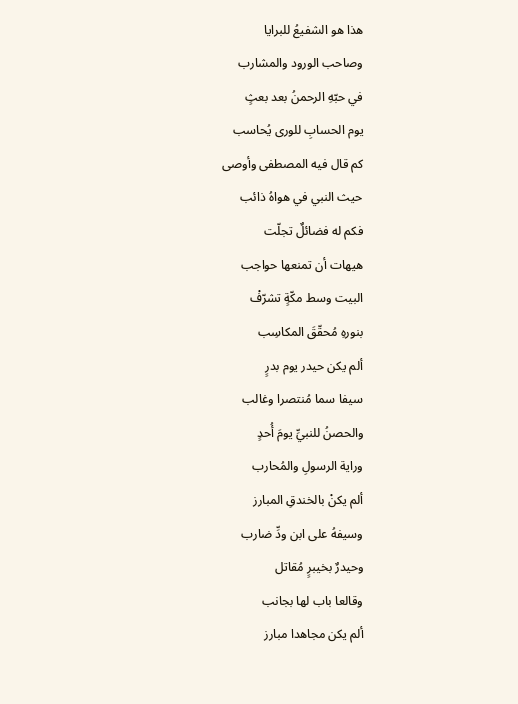هذا هو الشفيعُ للبرايا
وصاحب الورود والمشارب
في حبّهِ الرحمنُ بعد بعثٍ
يوم الحسابِ للورى يُحاسب
كم قال فيه المصطفى وأوصى
حيث النبي في هواهُ ذائب
فكم له فضائلٌ تجلّت
هيهات أن تمنعها حواجب
البيت وسط مكّةٍ تشرّفْ
بنورهِ مُحقّقَ المكاسِب
ألم يكن حيدر يوم بدرٍ
سيفا سما مُنتصرا وغالب
والحصنُ للنبيِّ يومَ أُحدٍ
وراية الرسولِ والمُحارب
ألم يكنْ بالخندقِ المبارز
وسيفهُ على ابن ودِّ ضارب
وحيدرٌ بخيبرٍ مُقاتل
وقالعا باب لها بجانب
ألم يكن مجاهدا مبارز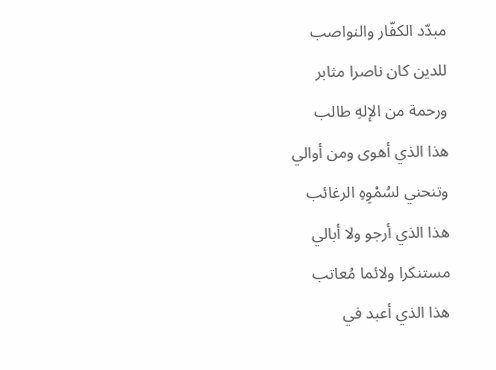مبدّد الكفّار والنواصب
للدين كان ناصرا مثابر
ورحمة من الإلهِ طالب
هذا الذي أهوى ومن أوالي
وتنحني لسُمْوِهِ الرغائب
هذا الذي أرجو ولا أبالي
مستنكرا ولائما مُعاتب
هذا الذي أعبد في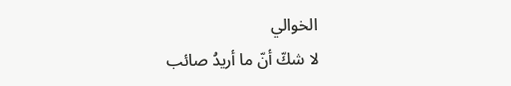الخوالي
لا شكّ أنّ ما أريدُ صائب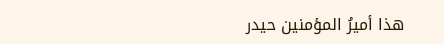هذا أميرُ المؤمنين حيدر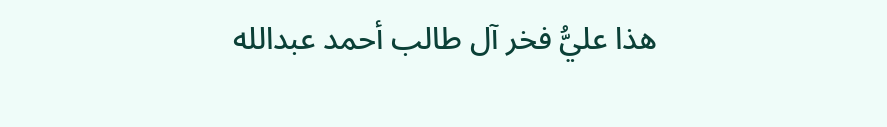هذا عليُّ فخر آل طالب أحمد عبدالله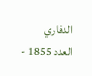الدفاري
العدد 1855 -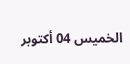الخميس 04 أكتوبر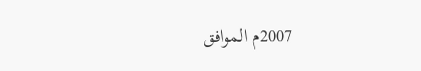2007م الموافق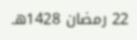22 رمضان 1428هـ